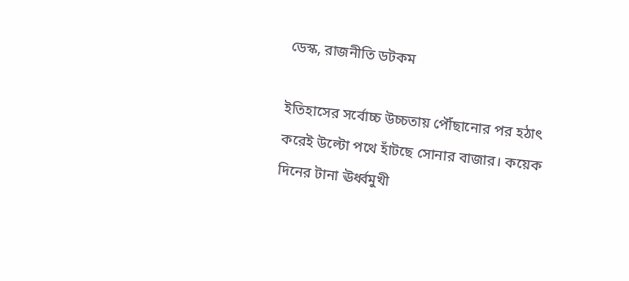ডেস্ক, রাজনীতি ডটকম

ইতিহাসের সর্বোচ্চ উচ্চতায় পৌঁছানোর পর হঠাৎ করেই উল্টো পথে হাঁটছে সোনার বাজার। কয়েক দিনের টানা ঊর্ধ্বমুখী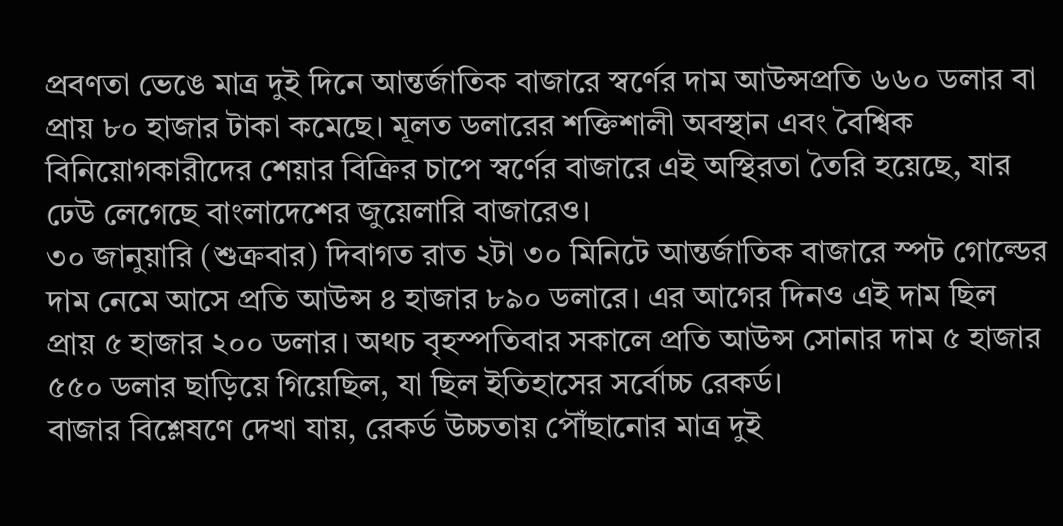প্রবণতা ভেঙে মাত্র দুই দিনে আন্তর্জাতিক বাজারে স্বর্ণের দাম আউন্সপ্রতি ৬৬০ ডলার বা প্রায় ৮০ হাজার টাকা কমেছে। মূলত ডলারের শক্তিশালী অবস্থান এবং বৈশ্বিক বিনিয়োগকারীদের শেয়ার বিক্রির চাপে স্বর্ণের বাজারে এই অস্থিরতা তৈরি হয়েছে, যার ঢেউ লেগেছে বাংলাদেশের জুয়েলারি বাজারেও।
৩০ জানুয়ারি (শুক্রবার) দিবাগত রাত ২টা ৩০ মিনিটে আন্তর্জাতিক বাজারে স্পট গোল্ডের দাম নেমে আসে প্রতি আউন্স ৪ হাজার ৮৯০ ডলারে। এর আগের দিনও এই দাম ছিল প্রায় ৫ হাজার ২০০ ডলার। অথচ বৃহস্পতিবার সকালে প্রতি আউন্স সোনার দাম ৫ হাজার ৫৫০ ডলার ছাড়িয়ে গিয়েছিল, যা ছিল ইতিহাসের সর্বোচ্চ রেকর্ড।
বাজার বিশ্লেষণে দেখা যায়, রেকর্ড উচ্চতায় পৌঁছানোর মাত্র দুই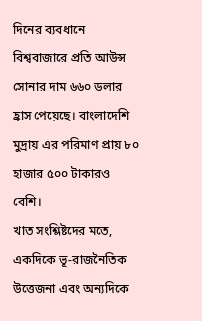দিনের ব্যবধানে বিশ্ববাজারে প্রতি আউন্স সোনার দাম ৬৬০ ডলার হ্রাস পেয়েছে। বাংলাদেশি মুদ্রায় এর পরিমাণ প্রায় ৮০ হাজার ৫০০ টাকারও বেশি।
খাত সংশ্লিষ্টদের মতে, একদিকে ভূ-রাজনৈতিক উত্তেজনা এবং অন্যদিকে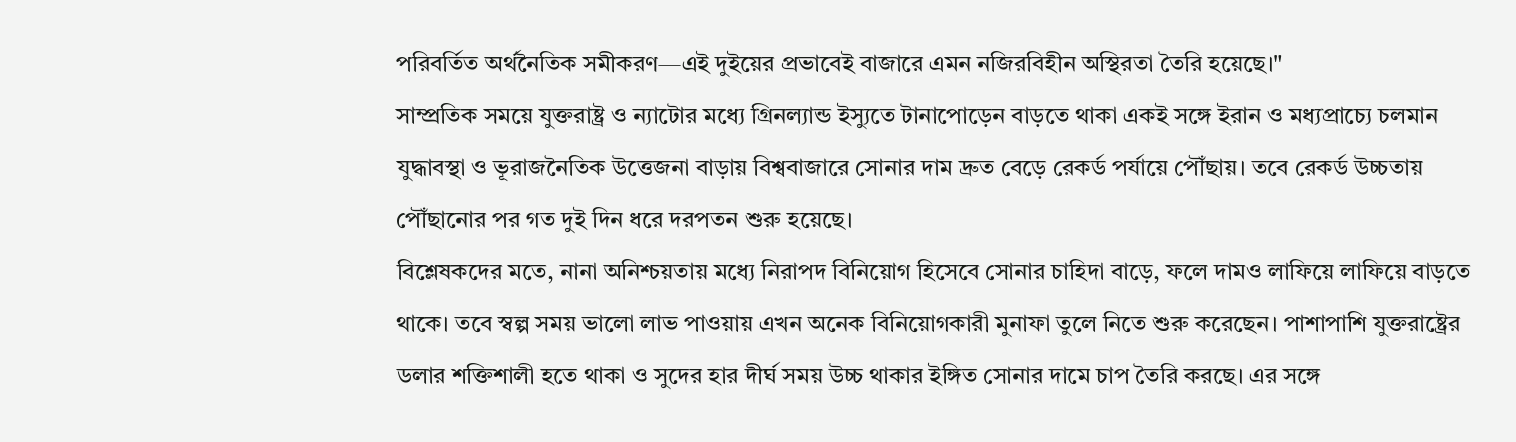পরিবর্তিত অর্থনৈতিক সমীকরণ—এই দুইয়ের প্রভাবেই বাজারে এমন নজিরবিহীন অস্থিরতা তৈরি হয়েছে।"
সাম্প্রতিক সময়ে যুক্তরাষ্ট্র ও ন্যাটোর মধ্যে গ্রিনল্যান্ড ইস্যুতে টানাপোড়েন বাড়তে থাকা একই সঙ্গে ইরান ও মধ্যপ্রাচ্যে চলমান যুদ্ধাবস্থা ও ভূরাজনৈতিক উত্তেজনা বাড়ায় বিশ্ববাজারে সোনার দাম দ্রুত বেড়ে রেকর্ড পর্যায়ে পৌঁছায়। তবে রেকর্ড উচ্চতায় পৌঁছানোর পর গত দুই দিন ধরে দরপতন শুরু হয়েছে।
বিশ্লেষকদের মতে, নানা অনিশ্চয়তায় মধ্যে নিরাপদ বিনিয়োগ হিসেবে সোনার চাহিদা বাড়ে, ফলে দামও লাফিয়ে লাফিয়ে বাড়তে থাকে। তবে স্বল্প সময় ভালো লাভ পাওয়ায় এখন অনেক বিনিয়োগকারী মুনাফা তুলে নিতে শুরু করেছেন। পাশাপাশি যুক্তরাষ্ট্রের ডলার শক্তিশালী হতে থাকা ও সুদের হার দীর্ঘ সময় উচ্চ থাকার ইঙ্গিত সোনার দামে চাপ তৈরি করছে। এর সঙ্গে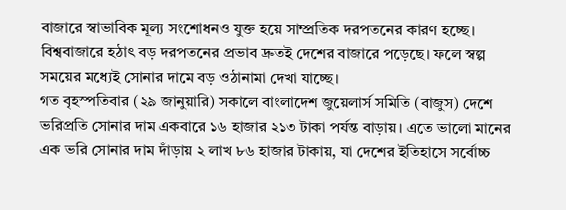বাজারে স্বাভাবিক মূল্য সংশোধনও যুক্ত হয়ে সাম্প্রতিক দরপতনের কারণ হচ্ছে।
বিশ্ববাজারে হঠাৎ বড় দরপতনের প্রভাব দ্রুতই দেশের বাজারে পড়েছে। ফলে স্বল্প সময়ের মধ্যেই সোনার দামে বড় ওঠানামা দেখা যাচ্ছে।
গত বৃহস্পতিবার (২৯ জানুয়ারি) সকালে বাংলাদেশ জুয়েলার্স সমিতি (বাজুস) দেশে ভরিপ্রতি সোনার দাম একবারে ১৬ হাজার ২১৩ টাকা পর্যন্ত বাড়ায়। এতে ভালো মানের এক ভরি সোনার দাম দাঁড়ায় ২ লাখ ৮৬ হাজার টাকায়, যা দেশের ইতিহাসে সর্বোচ্চ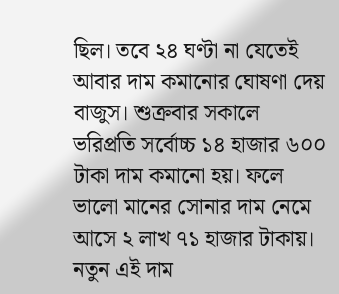ছিল। তবে ২৪ ঘণ্টা না যেতেই আবার দাম কমানোর ঘোষণা দেয় বাজুস। শুক্রবার সকালে ভরিপ্রতি সর্বোচ্চ ১৪ হাজার ৬০০ টাকা দাম কমানো হয়। ফলে ভালো মানের সোনার দাম নেমে আসে ২ লাখ ৭১ হাজার টাকায়। নতুন এই দাম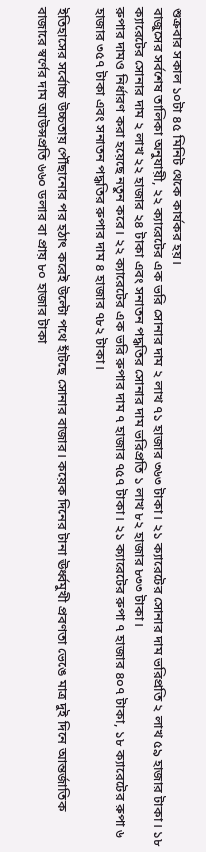শুক্রবার সকাল ১০টা ৪৫ মিনিট থেকে কার্যকর হয়।
বাজুসের সর্বশেষ তালিকা অনুযায়ী, ২২ ক্যারেটের এক ভরি সোনার দাম ২ লাখ ৭১ হাজার ৩৬৩ টাকা। ২১ ক্যারেটের সোনার দাম ভরিপ্রতি ২ লাখ ৫৯ হাজার টাকা। ১৮ ক্যারেটের সোনার দাম ২ লাখ ২২ হাজার ২৪ টাকা এবং সনাতন পদ্ধতির সোনার দাম ভরিপ্রতি ১ লাখ ৮২ হাজার ৮৩৩ টাকা।
রুপার দামও নির্ধারণ করা হয়েছে নতুন করে। ২২ ক্যারেটের এক ভরি রুপার দাম ৭ হাজার ৭৫৭ টাকা। ২১ ক্যারেটের রুপা ৭ হাজার ৪০৭ টাকা, ১৮ ক্যারেটের রুপা ৬ হাজার ৩৫৭ টাকা এবং সনাতন পদ্ধতির রুপার দাম ৪ হাজার ৭৮২ টাকা।

ইতিহাসের সর্বোচ্চ উচ্চতায় পৌঁছানোর পর হঠাৎ করেই উল্টো পথে হাঁটছে সোনার বাজার। কয়েক দিনের টানা ঊর্ধ্বমুখী প্রবণতা ভেঙে মাত্র দুই দিনে আন্তর্জাতিক বাজারে স্বর্ণের দাম আউন্সপ্রতি ৬৬০ ডলার বা প্রায় ৮০ হাজার টাকা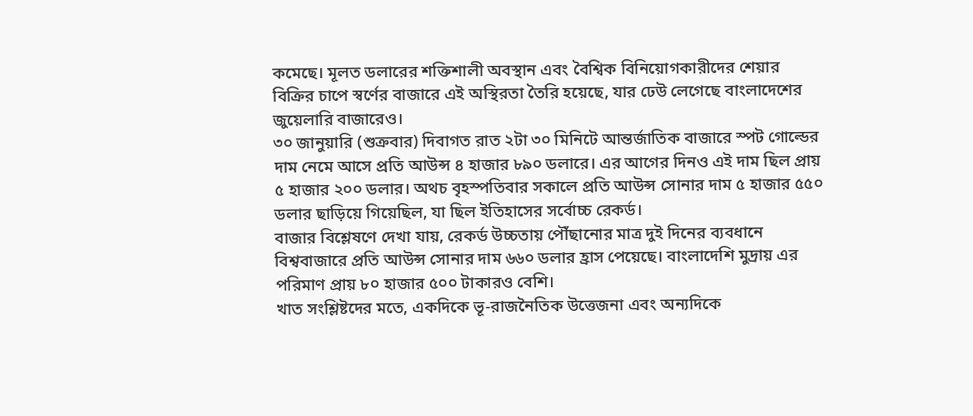কমেছে। মূলত ডলারের শক্তিশালী অবস্থান এবং বৈশ্বিক বিনিয়োগকারীদের শেয়ার বিক্রির চাপে স্বর্ণের বাজারে এই অস্থিরতা তৈরি হয়েছে, যার ঢেউ লেগেছে বাংলাদেশের জুয়েলারি বাজারেও।
৩০ জানুয়ারি (শুক্রবার) দিবাগত রাত ২টা ৩০ মিনিটে আন্তর্জাতিক বাজারে স্পট গোল্ডের দাম নেমে আসে প্রতি আউন্স ৪ হাজার ৮৯০ ডলারে। এর আগের দিনও এই দাম ছিল প্রায় ৫ হাজার ২০০ ডলার। অথচ বৃহস্পতিবার সকালে প্রতি আউন্স সোনার দাম ৫ হাজার ৫৫০ ডলার ছাড়িয়ে গিয়েছিল, যা ছিল ইতিহাসের সর্বোচ্চ রেকর্ড।
বাজার বিশ্লেষণে দেখা যায়, রেকর্ড উচ্চতায় পৌঁছানোর মাত্র দুই দিনের ব্যবধানে বিশ্ববাজারে প্রতি আউন্স সোনার দাম ৬৬০ ডলার হ্রাস পেয়েছে। বাংলাদেশি মুদ্রায় এর পরিমাণ প্রায় ৮০ হাজার ৫০০ টাকারও বেশি।
খাত সংশ্লিষ্টদের মতে, একদিকে ভূ-রাজনৈতিক উত্তেজনা এবং অন্যদিকে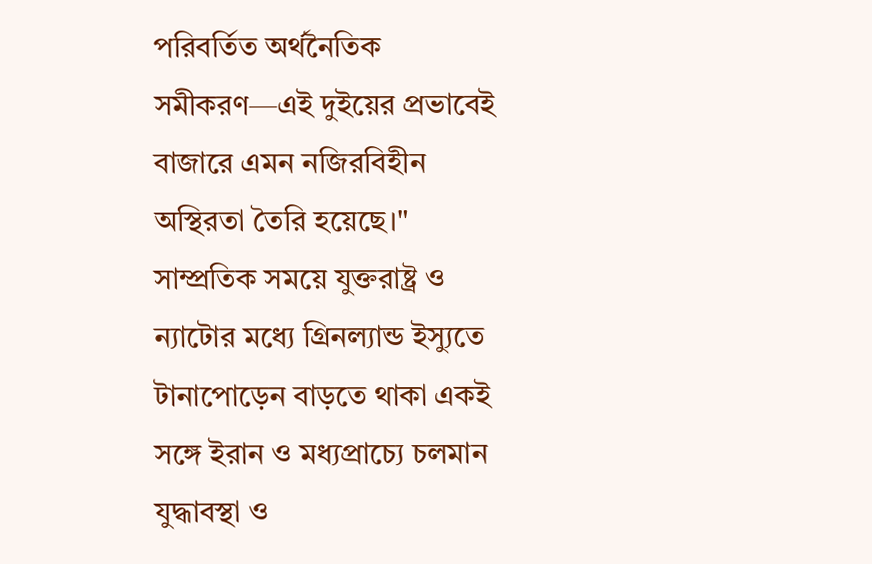পরিবর্তিত অর্থনৈতিক সমীকরণ—এই দুইয়ের প্রভাবেই বাজারে এমন নজিরবিহীন অস্থিরতা তৈরি হয়েছে।"
সাম্প্রতিক সময়ে যুক্তরাষ্ট্র ও ন্যাটোর মধ্যে গ্রিনল্যান্ড ইস্যুতে টানাপোড়েন বাড়তে থাকা একই সঙ্গে ইরান ও মধ্যপ্রাচ্যে চলমান যুদ্ধাবস্থা ও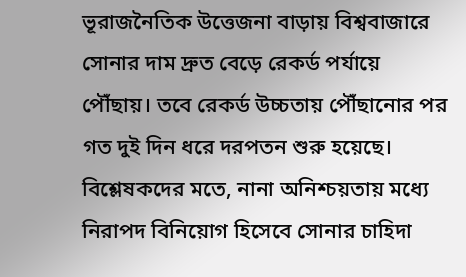ভূরাজনৈতিক উত্তেজনা বাড়ায় বিশ্ববাজারে সোনার দাম দ্রুত বেড়ে রেকর্ড পর্যায়ে পৌঁছায়। তবে রেকর্ড উচ্চতায় পৌঁছানোর পর গত দুই দিন ধরে দরপতন শুরু হয়েছে।
বিশ্লেষকদের মতে, নানা অনিশ্চয়তায় মধ্যে নিরাপদ বিনিয়োগ হিসেবে সোনার চাহিদা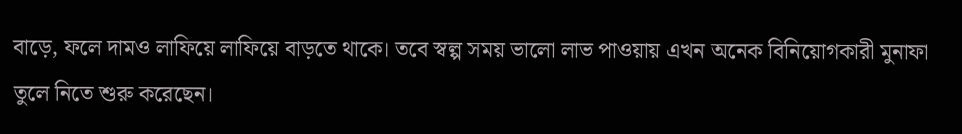বাড়ে, ফলে দামও লাফিয়ে লাফিয়ে বাড়তে থাকে। তবে স্বল্প সময় ভালো লাভ পাওয়ায় এখন অনেক বিনিয়োগকারী মুনাফা তুলে নিতে শুরু করেছেন।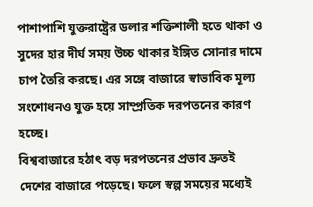পাশাপাশি যুক্তরাষ্ট্রের ডলার শক্তিশালী হতে থাকা ও সুদের হার দীর্ঘ সময় উচ্চ থাকার ইঙ্গিত সোনার দামে চাপ তৈরি করছে। এর সঙ্গে বাজারে স্বাভাবিক মূল্য সংশোধনও যুক্ত হয়ে সাম্প্রতিক দরপতনের কারণ হচ্ছে।
বিশ্ববাজারে হঠাৎ বড় দরপতনের প্রভাব দ্রুতই দেশের বাজারে পড়েছে। ফলে স্বল্প সময়ের মধ্যেই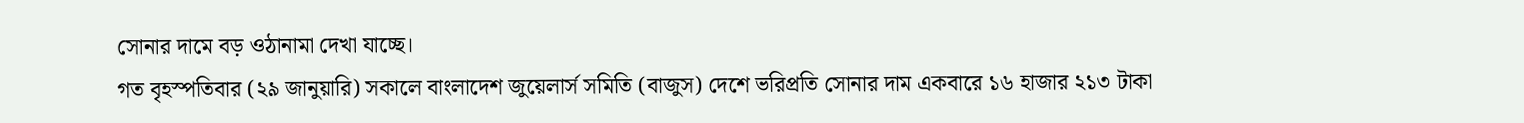সোনার দামে বড় ওঠানামা দেখা যাচ্ছে।
গত বৃহস্পতিবার (২৯ জানুয়ারি) সকালে বাংলাদেশ জুয়েলার্স সমিতি (বাজুস) দেশে ভরিপ্রতি সোনার দাম একবারে ১৬ হাজার ২১৩ টাকা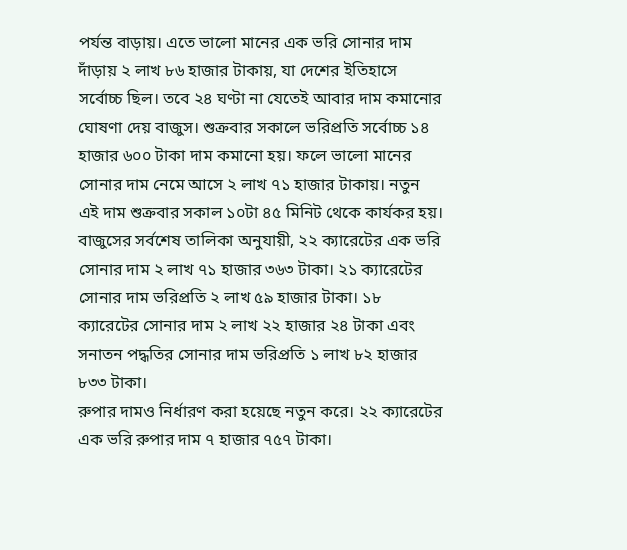পর্যন্ত বাড়ায়। এতে ভালো মানের এক ভরি সোনার দাম দাঁড়ায় ২ লাখ ৮৬ হাজার টাকায়, যা দেশের ইতিহাসে সর্বোচ্চ ছিল। তবে ২৪ ঘণ্টা না যেতেই আবার দাম কমানোর ঘোষণা দেয় বাজুস। শুক্রবার সকালে ভরিপ্রতি সর্বোচ্চ ১৪ হাজার ৬০০ টাকা দাম কমানো হয়। ফলে ভালো মানের সোনার দাম নেমে আসে ২ লাখ ৭১ হাজার টাকায়। নতুন এই দাম শুক্রবার সকাল ১০টা ৪৫ মিনিট থেকে কার্যকর হয়।
বাজুসের সর্বশেষ তালিকা অনুযায়ী, ২২ ক্যারেটের এক ভরি সোনার দাম ২ লাখ ৭১ হাজার ৩৬৩ টাকা। ২১ ক্যারেটের সোনার দাম ভরিপ্রতি ২ লাখ ৫৯ হাজার টাকা। ১৮ ক্যারেটের সোনার দাম ২ লাখ ২২ হাজার ২৪ টাকা এবং সনাতন পদ্ধতির সোনার দাম ভরিপ্রতি ১ লাখ ৮২ হাজার ৮৩৩ টাকা।
রুপার দামও নির্ধারণ করা হয়েছে নতুন করে। ২২ ক্যারেটের এক ভরি রুপার দাম ৭ হাজার ৭৫৭ টাকা।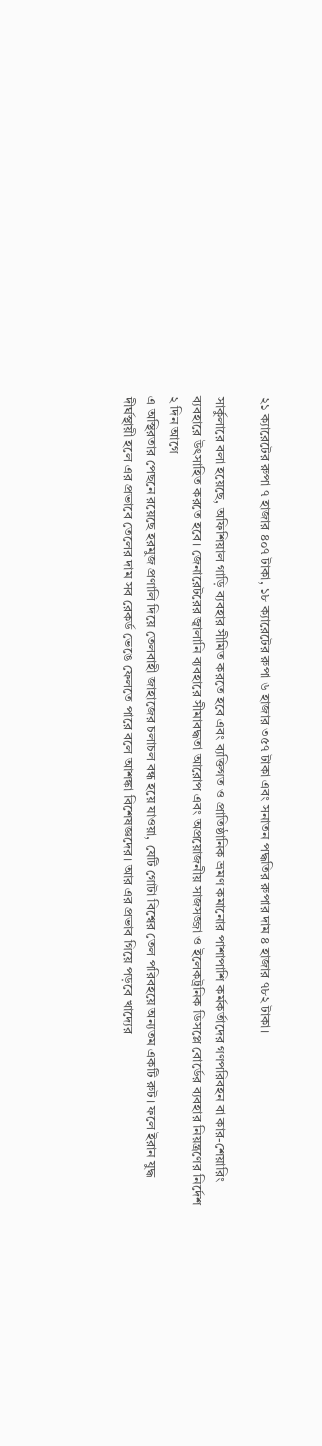২১ ক্যারেটের রুপা ৭ হাজার ৪০৭ টাকা, ১৮ ক্যারেটের রুপা ৬ হাজার ৩৫৭ টাকা এবং সনাতন পদ্ধতির রুপার দাম ৪ হাজার ৭৮২ টাকা।

সার্কুলারে বলা হয়েছে, অফিশিয়াল গাড়ি ব্যবহার সীমিত করতে হবে এবং ব্যক্তিগত ও প্রাতিষ্ঠানিক ভ্রমণ কমানোর পাশাপাশি কর্মকর্তাদের গণপরিবহন বা কার-শেয়ারিং ব্যবহারে উৎসাহিত করতে হবে। জেনারেটরের জ্বালানি ব্যবহারে সীমাবদ্ধতা আরোপ এবং অপ্রয়োজনীয় সাজসজ্জা ও ইলেকট্রনিক ডিসপ্লে বোর্ডের ব্যবহার নিয়ন্ত্রণের নির্দেশ
২ দিন আগে
এ অস্থিরতার পেছনে রয়েছে হরমুজ প্রণালি দিয়ে তেলবাহী জাহাজের চলাচল বন্ধ হয়ে যাওয়া, যেটি গোটা বিশ্বের তেল পরিবহয়ে অন্যতম একটি রুট। ফলে ইরান যুদ্ধ দীর্ঘস্থায়ী হলে এর প্রভাবে তেলের দাম সব রেকর্ড ভেঙে ফেলতে পারে বলে আশঙ্কা বিশেষজ্ঞদের। আর এর প্রভাব গিয়ে পড়বে খাদ্যের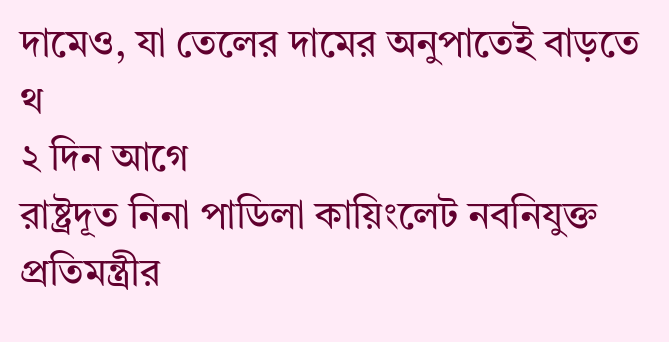দামেও, যা তেলের দামের অনুপাতেই বাড়তে থ
২ দিন আগে
রাষ্ট্রদূত নিনা পাডিলা কায়িংলেট নবনিযুক্ত প্রতিমন্ত্রীর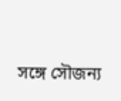সঙ্গে সৌজন্য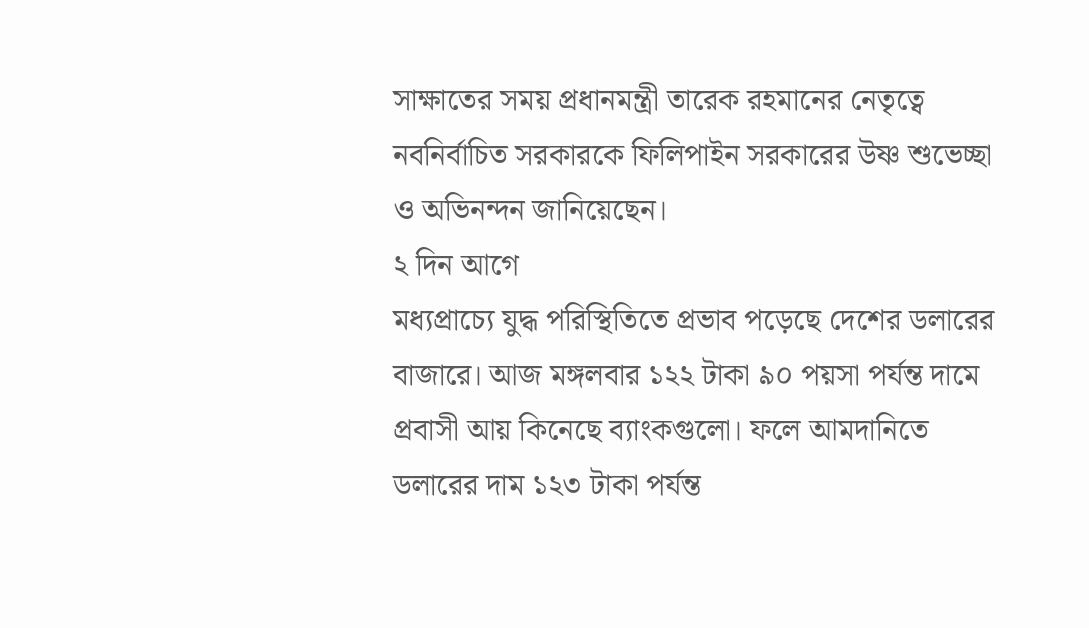সাক্ষাতের সময় প্রধানমন্ত্রী তারেক রহমানের নেতৃত্বে নবনির্বাচিত সরকারকে ফিলিপাইন সরকারের উষ্ণ শুভেচ্ছা ও অভিনন্দন জানিয়েছেন।
২ দিন আগে
মধ্যপ্রাচ্যে যুদ্ধ পরিস্থিতিতে প্রভাব পড়েছে দেশের ডলারের বাজারে। আজ মঙ্গলবার ১২২ টাকা ৯০ পয়সা পর্যন্ত দামে প্রবাসী আয় কিনেছে ব্যাংকগুলো। ফলে আমদানিতে ডলারের দাম ১২৩ টাকা পর্যন্ত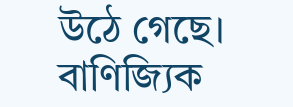উঠে গেছে। বাণিজ্যিক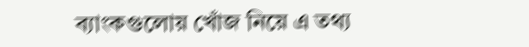ব্যাংকগুলোয় খোঁজ নিয়ে এ তথ্য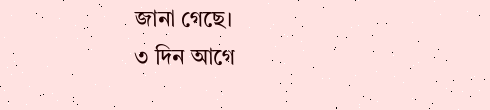জানা গেছে।
৩ দিন আগে